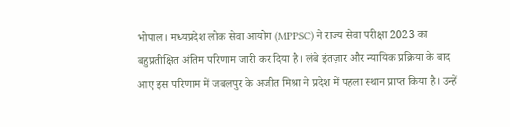भोपाल। मध्यप्रदेश लोक सेवा आयोग (MPPSC) ने राज्य सेवा परीक्षा 2023 का बहुप्रतीक्षित अंतिम परिणाम जारी कर दिया है। लंबे इंतज़ार और न्यायिक प्रक्रिया के बाद आए इस परिणाम में जबलपुर के अजीत मिश्रा ने प्रदेश में पहला स्थान प्राप्त किया है। उन्हें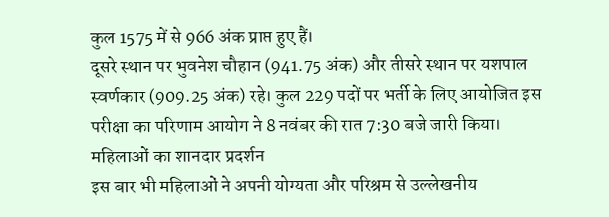कुल 1575 में से 966 अंक प्राप्त हुए हैं।
दूसरे स्थान पर भुवनेश चौहान (941.75 अंक) और तीसरे स्थान पर यशपाल स्वर्णकार (909.25 अंक) रहे। कुल 229 पदों पर भर्ती के लिए आयोजित इस परीक्षा का परिणाम आयोग ने 8 नवंबर की रात 7:30 बजे जारी किया।
महिलाओं का शानदार प्रदर्शन
इस बार भी महिलाओं ने अपनी योग्यता और परिश्रम से उल्लेखनीय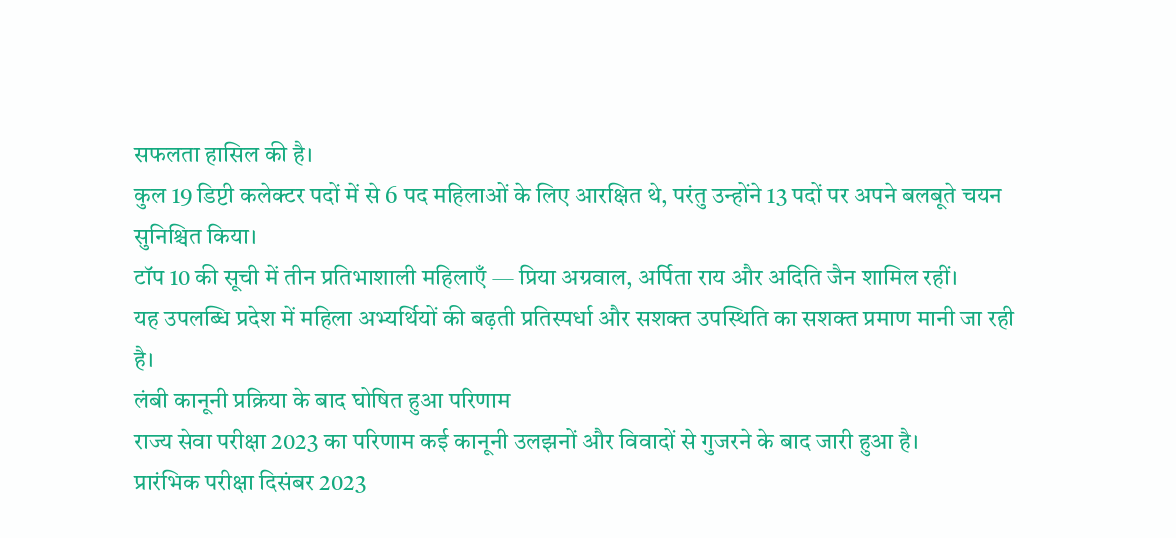सफलता हासिल की है।
कुल 19 डिप्टी कलेक्टर पदों में से 6 पद महिलाओं के लिए आरक्षित थे, परंतु उन्होंने 13 पदों पर अपने बलबूते चयन सुनिश्चित किया।
टॉप 10 की सूची में तीन प्रतिभाशाली महिलाएँ — प्रिया अग्रवाल, अर्पिता राय और अदिति जैन शामिल रहीं।
यह उपलब्धि प्रदेश में महिला अभ्यर्थियों की बढ़ती प्रतिस्पर्धा और सशक्त उपस्थिति का सशक्त प्रमाण मानी जा रही है।
लंबी कानूनी प्रक्रिया के बाद घोषित हुआ परिणाम
राज्य सेवा परीक्षा 2023 का परिणाम कई कानूनी उलझनों और विवादों से गुजरने के बाद जारी हुआ है।
प्रारंभिक परीक्षा दिसंबर 2023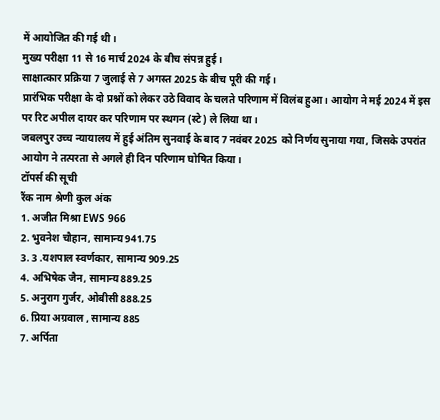में आयोजित की गई थी।
मुख्य परीक्षा 11 से 16 मार्च 2024 के बीच संपन्न हुई।
साक्षात्कार प्रक्रिया 7 जुलाई से 7 अगस्त 2025 के बीच पूरी की गई।
प्रारंभिक परीक्षा के दो प्रश्नों को लेकर उठे विवाद के चलते परिणाम में विलंब हुआ। आयोग ने मई 2024 में इस पर रिट अपील दायर कर परिणाम पर स्थगन (स्टे) ले लिया था।
जबलपुर उच्च न्यायालय में हुई अंतिम सुनवाई के बाद 7 नवंबर 2025 को निर्णय सुनाया गया, जिसके उपरांत आयोग ने तत्परता से अगले ही दिन परिणाम घोषित किया।
टॉपर्स की सूची
रैंक नाम श्रेणी कुल अंक
1. अजीत मिश्रा EWS 966
2. भुवनेश चौहान, सामान्य 941.75
3. 3 .यशपाल स्वर्णकार, सामान्य 909.25
4. अभिषेक जैन, सामान्य 889.25
5. अनुराग गुर्जर, ओबीसी 888.25
6. प्रिया अग्रवाल , सामान्य 885
7. अर्पिता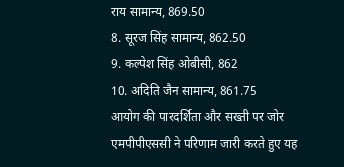राय सामान्य, 869.50
8. सूरज सिंह सामान्य, 862.50
9. कल्पेश सिंह ओबीसी, 862
10. अदिति जैन सामान्य, 861.75
आयोग की पारदर्शिता और सख्ती पर जोर
एमपीपीएससी ने परिणाम जारी करते हुए यह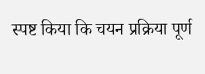स्पष्ट किया कि चयन प्रक्रिया पूर्ण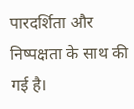पारदर्शिता और निष्पक्षता के साथ की गई है।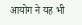आयोग ने यह भी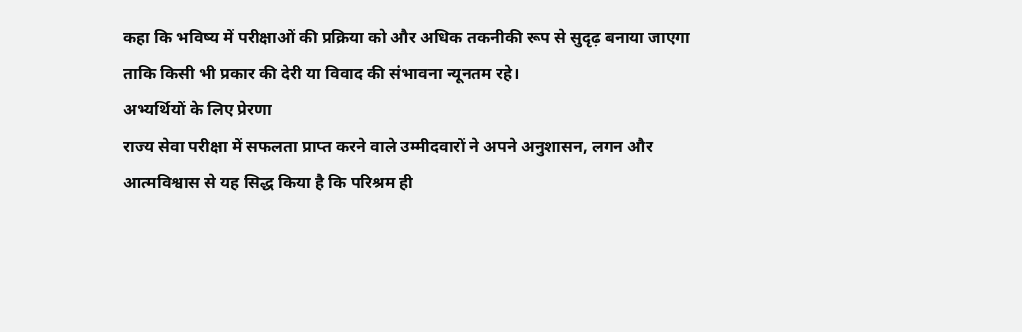कहा कि भविष्य में परीक्षाओं की प्रक्रिया को और अधिक तकनीकी रूप से सुदृढ़ बनाया जाएगा ताकि किसी भी प्रकार की देरी या विवाद की संभावना न्यूनतम रहे।
अभ्यर्थियों के लिए प्रेरणा
राज्य सेवा परीक्षा में सफलता प्राप्त करने वाले उम्मीदवारों ने अपने अनुशासन, लगन और आत्मविश्वास से यह सिद्ध किया है कि परिश्रम ही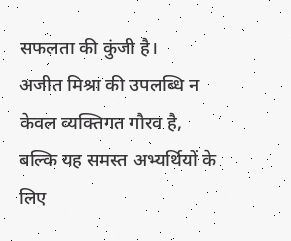सफलता की कुंजी है।
अजीत मिश्रा की उपलब्धि न केवल व्यक्तिगत गौरव है, बल्कि यह समस्त अभ्यर्थियों के लिए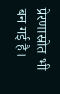प्रेरणास्रोत भी बन गई है।